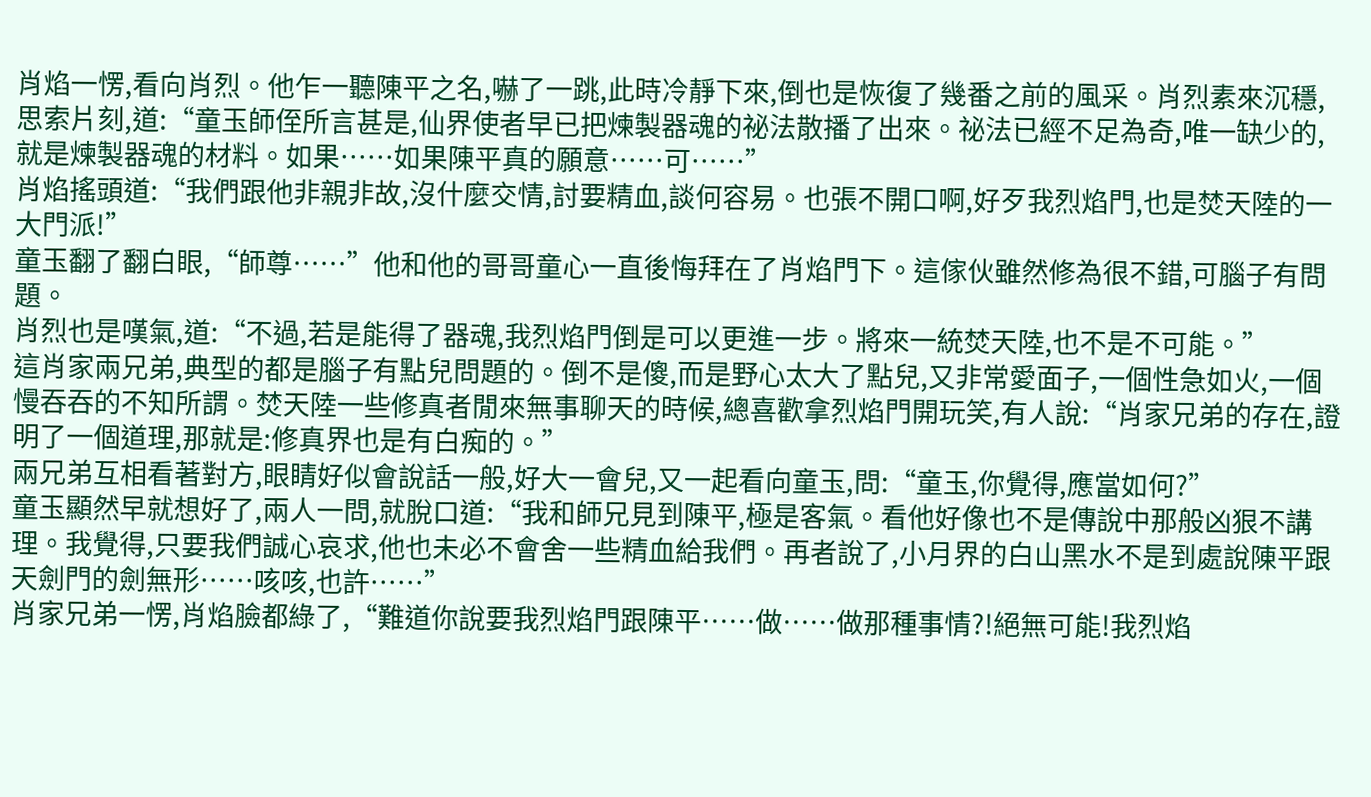肖焰一愣,看向肖烈。他乍一聽陳平之名,嚇了一跳,此時冷靜下來,倒也是恢復了幾番之前的風采。肖烈素來沉穩,思索片刻,道:“童玉師侄所言甚是,仙界使者早已把煉製器魂的祕法散播了出來。祕法已經不足為奇,唯一缺少的,就是煉製器魂的材料。如果……如果陳平真的願意……可……”
肖焰搖頭道:“我們跟他非親非故,沒什麼交情,討要精血,談何容易。也張不開口啊,好歹我烈焰門,也是焚天陸的一大門派!”
童玉翻了翻白眼,“師尊……”他和他的哥哥童心一直後悔拜在了肖焰門下。這傢伙雖然修為很不錯,可腦子有問題。
肖烈也是嘆氣,道:“不過,若是能得了器魂,我烈焰門倒是可以更進一步。將來一統焚天陸,也不是不可能。”
這肖家兩兄弟,典型的都是腦子有點兒問題的。倒不是傻,而是野心太大了點兒,又非常愛面子,一個性急如火,一個慢吞吞的不知所謂。焚天陸一些修真者閒來無事聊天的時候,總喜歡拿烈焰門開玩笑,有人說:“肖家兄弟的存在,證明了一個道理,那就是:修真界也是有白痴的。”
兩兄弟互相看著對方,眼睛好似會說話一般,好大一會兒,又一起看向童玉,問:“童玉,你覺得,應當如何?”
童玉顯然早就想好了,兩人一問,就脫口道:“我和師兄見到陳平,極是客氣。看他好像也不是傳說中那般凶狠不講理。我覺得,只要我們誠心哀求,他也未必不會舍一些精血給我們。再者說了,小月界的白山黑水不是到處說陳平跟天劍門的劍無形……咳咳,也許……”
肖家兄弟一愣,肖焰臉都綠了,“難道你說要我烈焰門跟陳平……做……做那種事情?!絕無可能!我烈焰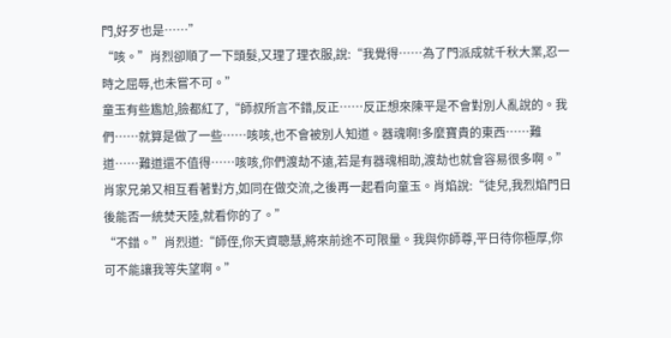門,好歹也是……”
“咳。”肖烈卻順了一下頭髮,又理了理衣服,說:“我覺得……為了門派成就千秋大業,忍一時之屈辱,也未嘗不可。”
童玉有些尷尬,臉都紅了,“師叔所言不錯,反正……反正想來陳平是不會對別人亂說的。我們……就算是做了一些……咳咳,也不會被別人知道。器魂啊!多麼寶貴的東西……難道……難道還不值得……咳咳,你們渡劫不遠,若是有器魂相助,渡劫也就會容易很多啊。”
肖家兄弟又相互看著對方,如同在做交流,之後再一起看向童玉。肖焰說:“徒兒,我烈焰門日後能否一統焚天陸,就看你的了。”
“不錯。”肖烈道:“師侄,你天資聰慧,將來前途不可限量。我與你師尊,平日待你極厚,你可不能讓我等失望啊。”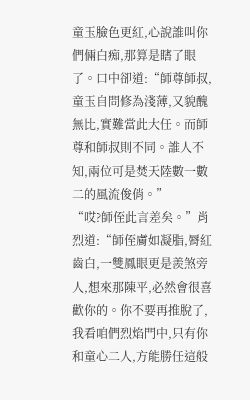童玉臉色更紅,心說誰叫你們倆白痴,那算是瞎了眼了。口中卻道:“師尊師叔,童玉自問修為淺薄,又貌醜無比,實難當此大任。而師尊和師叔則不同。誰人不知,兩位可是焚天陸數一數二的風流俊俏。”
“哎?師侄此言差矣。”肖烈道:“師侄膚如凝脂,脣紅齒白,一雙鳳眼更是羨煞旁人,想來那陳平,必然會很喜歡你的。你不要再推脫了,我看咱們烈焰門中,只有你和童心二人,方能勝任這般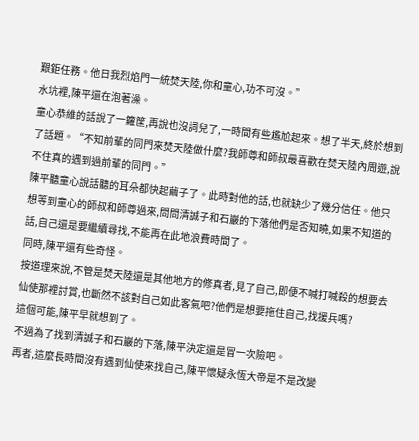艱鉅任務。他日我烈焰門一統焚天陸,你和童心,功不可沒。”
水坑裡,陳平還在泡著澡。
童心恭維的話說了一籮筐,再說也沒詞兒了,一時間有些尷尬起來。想了半天,終於想到了話題。“不知前輩的同門來焚天陸做什麼?我師尊和師叔最喜歡在焚天陸內周遊,說不住真的遇到過前輩的同門。”
陳平聽童心說話聽的耳朵都快起繭子了。此時對他的話,也就缺少了幾分信任。他只想等到童心的師叔和師尊過來,問問清誠子和石巖的下落他們是否知曉,如果不知道的話,自己還是要繼續尋找,不能再在此地浪費時間了。
同時,陳平還有些奇怪。
按道理來說,不管是焚天陸還是其他地方的修真者,見了自己,即便不喊打喊殺的想要去仙使那裡討賞,也斷然不該對自己如此客氣吧?他們是想要拖住自己,找援兵嗎?
這個可能,陳平早就想到了。
不過為了找到清誠子和石巖的下落,陳平決定還是冒一次險吧。
再者,這麼長時間沒有遇到仙使來找自己,陳平懷疑永恆大帝是不是改變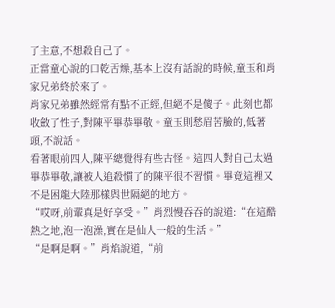了主意,不想殺自己了。
正當童心說的口乾舌燥,基本上沒有話說的時候,童玉和肖家兄弟終於來了。
肖家兄弟雖然經常有點不正經,但絕不是傻子。此刻也都收斂了性子,對陳平畢恭畢敬。童玉則愁眉苦臉的,低著頭,不說話。
看著眼前四人,陳平總覺得有些古怪。這四人對自己太過畢恭畢敬,讓被人追殺慣了的陳平很不習慣。畢竟這裡又不是困龍大陸那樣與世隔絕的地方。
“哎呀,前輩真是好享受。”肖烈慢吞吞的說道:“在這酷熱之地,泡一泡澡,實在是仙人一般的生活。”
“是啊是啊。”肖焰說道,“前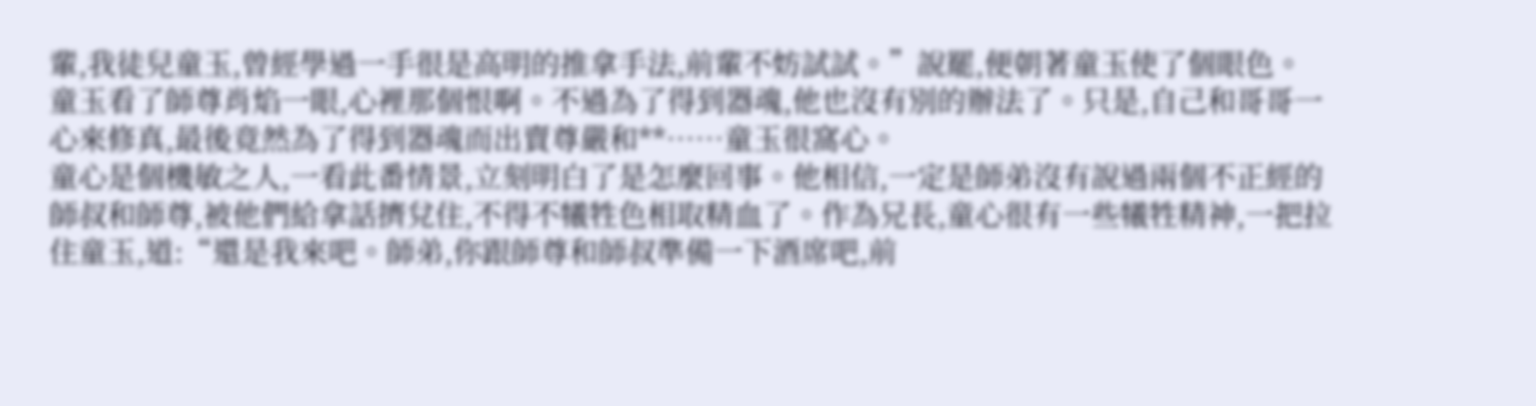輩,我徒兒童玉,曾經學過一手很是高明的推拿手法,前輩不妨試試。”說罷,便朝著童玉使了個眼色。
童玉看了師尊肖焰一眼,心裡那個恨啊。不過為了得到器魂,他也沒有別的辦法了。只是,自己和哥哥一心來修真,最後竟然為了得到器魂而出賣尊嚴和**……童玉很窩心。
童心是個機敏之人,一看此番情景,立刻明白了是怎麼回事。他相信,一定是師弟沒有說過兩個不正經的師叔和師尊,被他們給拿話擠兌住,不得不犧牲色相取精血了。作為兄長,童心很有一些犧牲精神,一把拉住童玉,道:“還是我來吧。師弟,你跟師尊和師叔準備一下酒席吧,前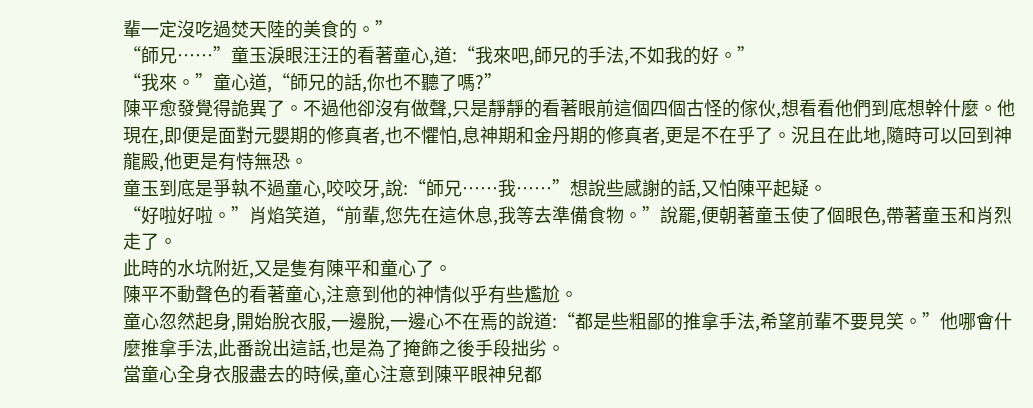輩一定沒吃過焚天陸的美食的。”
“師兄……”童玉淚眼汪汪的看著童心,道:“我來吧,師兄的手法,不如我的好。”
“我來。”童心道,“師兄的話,你也不聽了嗎?”
陳平愈發覺得詭異了。不過他卻沒有做聲,只是靜靜的看著眼前這個四個古怪的傢伙,想看看他們到底想幹什麼。他現在,即便是面對元嬰期的修真者,也不懼怕,息神期和金丹期的修真者,更是不在乎了。況且在此地,隨時可以回到神龍殿,他更是有恃無恐。
童玉到底是爭執不過童心,咬咬牙,說:“師兄……我……”想說些感謝的話,又怕陳平起疑。
“好啦好啦。”肖焰笑道,“前輩,您先在這休息,我等去準備食物。”說罷,便朝著童玉使了個眼色,帶著童玉和肖烈走了。
此時的水坑附近,又是隻有陳平和童心了。
陳平不動聲色的看著童心,注意到他的神情似乎有些尷尬。
童心忽然起身,開始脫衣服,一邊脫,一邊心不在焉的說道:“都是些粗鄙的推拿手法,希望前輩不要見笑。”他哪會什麼推拿手法,此番說出這話,也是為了掩飾之後手段拙劣。
當童心全身衣服盡去的時候,童心注意到陳平眼神兒都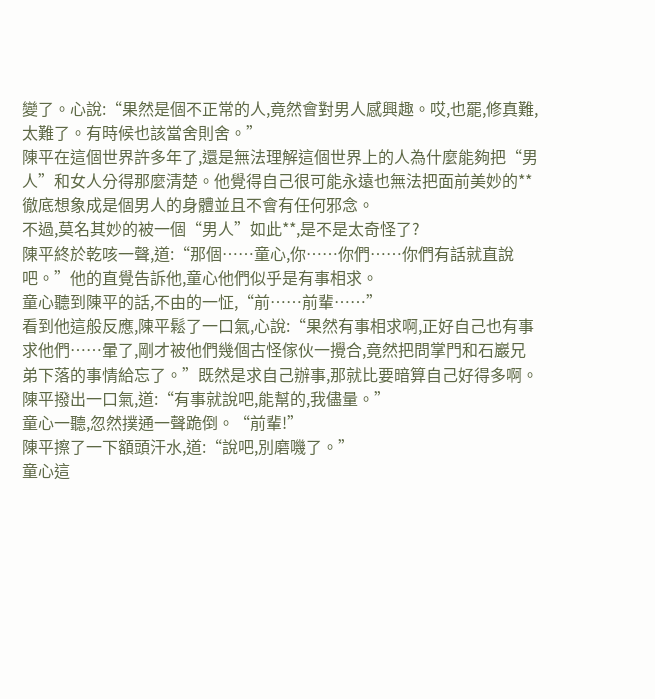變了。心說:“果然是個不正常的人,竟然會對男人感興趣。哎,也罷,修真難,太難了。有時候也該當舍則舍。”
陳平在這個世界許多年了,還是無法理解這個世界上的人為什麼能夠把“男人”和女人分得那麼清楚。他覺得自己很可能永遠也無法把面前美妙的**徹底想象成是個男人的身體並且不會有任何邪念。
不過,莫名其妙的被一個“男人”如此**,是不是太奇怪了?
陳平終於乾咳一聲,道:“那個……童心,你……你們……你們有話就直說吧。”他的直覺告訴他,童心他們似乎是有事相求。
童心聽到陳平的話,不由的一怔,“前……前輩……”
看到他這般反應,陳平鬆了一口氣,心說:“果然有事相求啊,正好自己也有事求他們……暈了,剛才被他們幾個古怪傢伙一攪合,竟然把問掌門和石巖兄弟下落的事情給忘了。”既然是求自己辦事,那就比要暗算自己好得多啊。陳平撥出一口氣,道:“有事就說吧,能幫的,我儘量。”
童心一聽,忽然撲通一聲跪倒。“前輩!”
陳平擦了一下額頭汗水,道:“說吧,別磨嘰了。”
童心這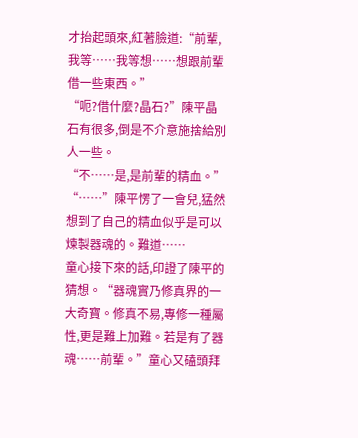才抬起頭來,紅著臉道:“前輩,我等……我等想……想跟前輩借一些東西。”
“呃?借什麼?晶石?”陳平晶石有很多,倒是不介意施捨給別人一些。
“不……是,是前輩的精血。”
“……”陳平愣了一會兒,猛然想到了自己的精血似乎是可以煉製器魂的。難道……
童心接下來的話,印證了陳平的猜想。“器魂實乃修真界的一大奇寶。修真不易,專修一種屬性,更是難上加難。若是有了器魂……前輩。”童心又磕頭拜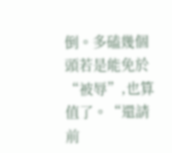倒。多磕幾個頭若是能免於“被辱”,也算值了。“還請前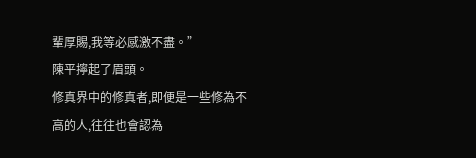輩厚賜,我等必感激不盡。”
陳平擰起了眉頭。
修真界中的修真者,即便是一些修為不高的人,往往也會認為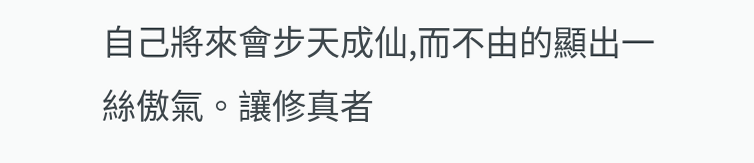自己將來會步天成仙,而不由的顯出一絲傲氣。讓修真者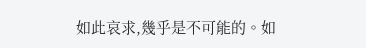如此哀求,幾乎是不可能的。如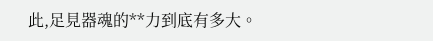此,足見器魂的**力到底有多大。